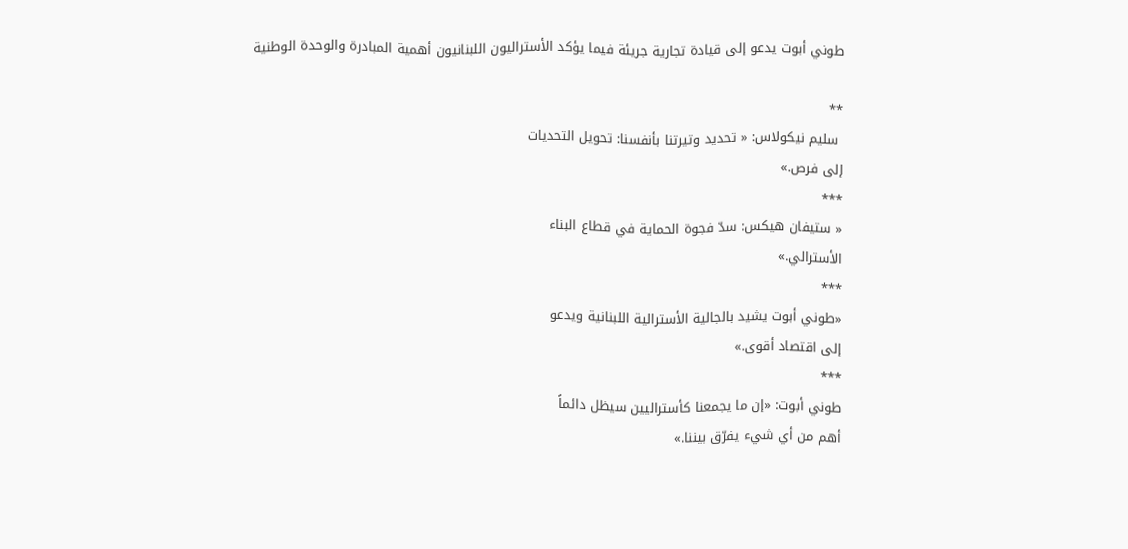طوني أبوت يدعو إلى قيادة تجارية جريئة فيما يؤكد الأستراليون اللبنانيون أهمية المبادرة والوحدة الوطنية

**
 سليم نيكولاس: « تحديد وتيرتنا بأنفسنا: تحويل التحديات
إلى فرص.»
***
« ستيفان هيكس: سدّ فجوة الحماية في قطاع البناء
الأسترالي.»
***
«طوني أبوت يشيد بالجالية الأسترالية اللبنانية ويدعو
إلى اقتصاد أقوى.»
***
طوني أبوت: «إن ما يجمعنا كأستراليين سيظل دائماً
أهم من أي شيء يفرّق بيننا.»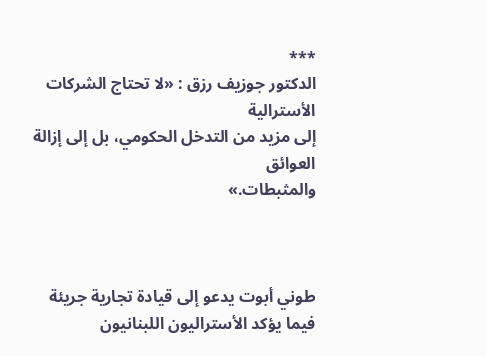***
الدكتور جوزيف رزق : «لا تحتاج الشركات الأسترالية
إلى مزيد من التدخل الحكومي، بل إلى إزالة العوائق
والمثبطات.»



طوني أبوت يدعو إلى قيادة تجارية جريئة فيما يؤكد الأستراليون اللبنانيون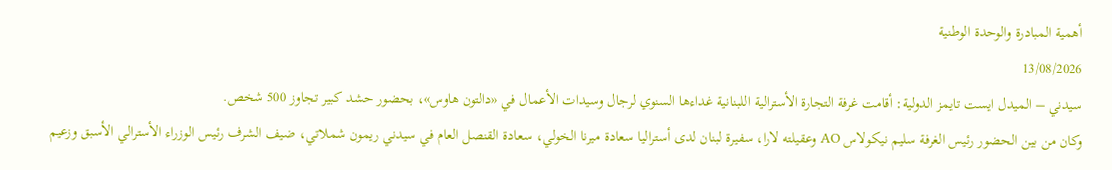أهمية المبادرة والوحدة الوطنية
13/08/2026
سيدني – الميدل ايست تايمز الدولية: أقامت غرفة التجارة الأسترالية اللبنانية غداءها السنوي لرجال وسيدات الأعمال في «دالتون هاوس»، بحضور حشد كبير تجاوز 500 شخص.
وكان من بين الحضور رئيس الغرفة سليم نيكولاس AO وعقيلته لارا، سفيرة لبنان لدى أستراليا سعادة ميرنا الخولي، سعادة القنصل العام في سيدني ريمون شملاتي، ضيف الشرف رئيس الوزراء الأسترالي الأسبق وزعيم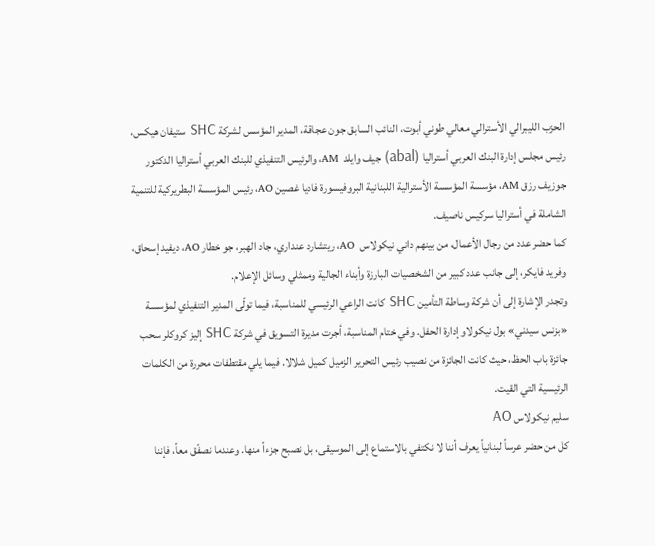الحزب الليبرالي الأسترالي معالي طوني أبوت، النائب السابق جون عجاقة، المدير المؤسس لشركة SHC ستيفان هيكس، رئيس مجلس إدارة البنك العربي أستراليا (abal) جيف وايلد  AM، والرئيس التنفيذي للبنك العربي أستراليا الدكتور جوزيف رزق AM، مؤسسة المؤسسة الأسترالية اللبنانية البروفيسورة فاديا غصين AO، رئيس المؤسسة البطريركية للتنمية الشاملة في أستراليا سركيس ناصيف.
كما حضر عدد من رجال الأعمال، من بينهم داني نيكولاس  AO، ريتشارد عنداري، جاد الهبر، جو خطار AO، ديفيد إسحاق، وفريد فايكر، إلى جانب عدد كبير من الشخصيات البارزة وأبناء الجالية وممثلي وسائل الإعلام.
وتجدر الإشارة إلى أن شركة وساطة التأمين SHC كانت الراعي الرئيسي للمناسبة، فيما تولّى المدير التنفيذي لمؤسسة «بزنس سيدني» بول نيكولاو إدارة الحفل. وفي ختام المناسبة، أجرت مديرة التسويق في شركة SHC إليز كروكلر سحب جائزة باب الحظ، حيث كانت الجائزة من نصيب رئيس التحرير الزميل كميل شلالا. فيما يلي مقتطفات محررة من الكلمات الرئيسية التي القيت.
سليم نيكولاس AO
كل من حضر عرساً لبنانياً يعرف أننا لا نكتفي بالاستماع إلى الموسيقى، بل نصبح جزءاً منها. وعندما نصفّق معاً، فإننا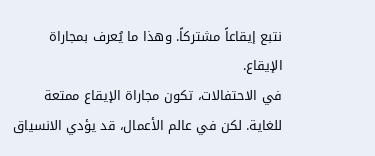نتبع إيقاعاً مشتركاً. وهذا ما يُعرف بمجاراة الإيقاع.
في الاحتفالات، تكون مجاراة الإيقاع ممتعة للغاية. لكن في عالم الأعمال، قد يؤدي الانسياق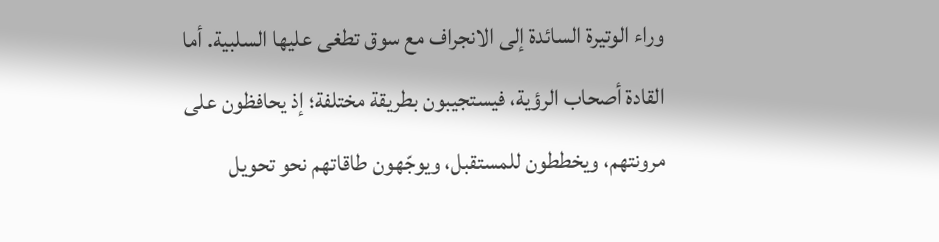وراء الوتيرة السائدة إلى الانجراف مع سوق تطغى عليها السلبية. أما القادة أصحاب الرؤية، فيستجيبون بطريقة مختلفة؛ إذ يحافظون على مرونتهم، ويخططون للمستقبل، ويوجّهون طاقاتهم نحو تحويل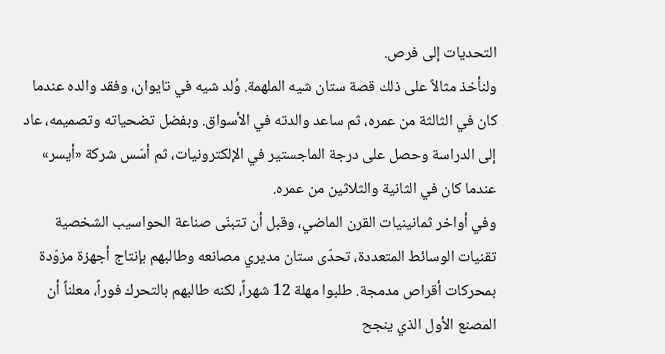التحديات إلى فرص.
ولنأخذ مثالاً على ذلك قصة ستان شيه الملهمة. وُلد شيه في تايوان، وفقد والده عندما كان في الثالثة من عمره، ثم ساعد والدته في الأسواق. وبفضل تضحياته وتصميمه، عاد إلى الدراسة وحصل على درجة الماجستير في الإلكترونيات، ثم أسّس شركة «أيسر» عندما كان في الثانية والثلاثين من عمره.
وفي أواخر ثمانينيات القرن الماضي، وقبل أن تتبنّى صناعة الحواسيب الشخصية تقنيات الوسائط المتعددة، تحدّى ستان مديري مصانعه وطالبهم بإنتاج أجهزة مزوّدة بمحركات أقراص مدمجة. طلبوا مهلة 12 شهراً، لكنه طالبهم بالتحرك فوراً، معلناً أن المصنع الأول الذي ينجح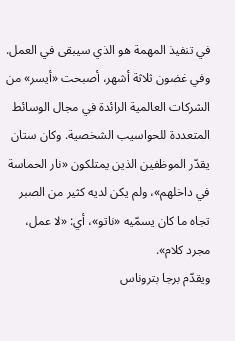في تنفيذ المهمة هو الذي سيبقى في العمل.
وفي غضون ثلاثة أشهر، أصبحت «أيسر» من الشركات العالمية الرائدة في مجال الوسائط المتعددة للحواسيب الشخصية. وكان ستان يقدّر الموظفين الذين يمتلكون «نار الحماسة في داخلهم»، ولم يكن لديه كثير من الصبر تجاه ما كان يسمّيه «ناتو»، أي: «لا عمل، مجرد كلام».
ويقدّم برجا بتروناس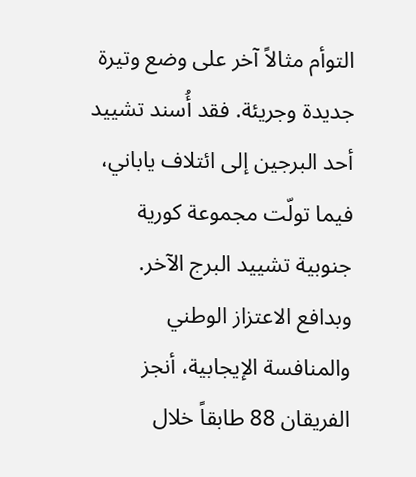التوأم مثالاً آخر على وضع وتيرة جديدة وجريئة. فقد أُسند تشييد أحد البرجين إلى ائتلاف ياباني، فيما تولّت مجموعة كورية جنوبية تشييد البرج الآخر. وبدافع الاعتزاز الوطني والمنافسة الإيجابية، أنجز الفريقان 88 طابقاً خلال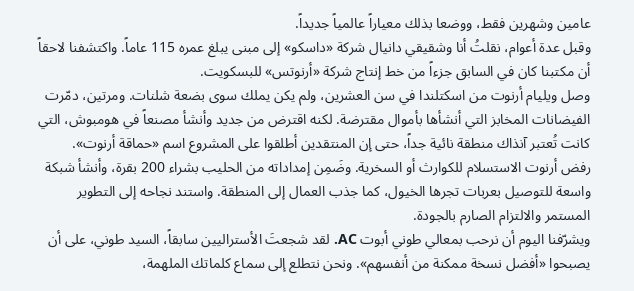عامين وشهرين فقط، ووضعا بذلك معياراً عالمياً جديداً.
وقبل عدة أعوام، نقلتُ أنا وشقيقي دانيال شركة «داسكو» إلى مبنى يبلغ عمره 115 عاماً. واكتشفنا لاحقاً أن مكتبنا كان في السابق جزءاً من خط إنتاج شركة «أرنوتس» للبسكويت.
وصل ويليام أرنوت من اسكتلندا في سن العشرين، ولم يكن يملك سوى بضعة شلنات. ومرتين، دمّرت الفيضانات المخابز التي أنشأها بأموال مقترضة. لكنه اقترض من جديد وأنشأ مصنعاً في هومبوش، التي كانت تُعتبر آنذاك منطقة نائية جداً، حتى إن المنتقدين أطلقوا على المشروع اسم «حماقة أرنوت».
رفض أرنوت الاستسلام للكوارث أو السخرية. وضَمِن إمداداته من الحليب بشراء 200 بقرة، وأنشأ شبكة واسعة للتوصيل بعربات تجرها الخيول، كما جذب العمال إلى المنطقة. واستند نجاحه إلى التطوير المستمر والالتزام الصارم بالجودة.
ويشرّفنا اليوم أن نرحب بمعالي طوني أبوت AC. لقد شجعتَ الأستراليين سابقاً، السيد طوني، على أن يصبحوا «أفضل نسخة ممكنة من أنفسهم». ونحن نتطلع إلى سماع كلماتك الملهمة،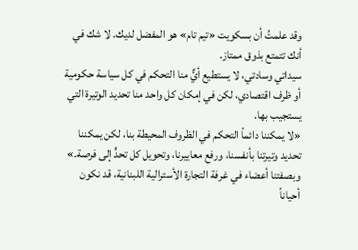وقد علمتُ أن بسكويت «تيم تام» هو المفضل لديك. لا شك في أنك تتمتع بذوق ممتاز.
سيداتي وسادتي، لا يستطيع أيٌّ منا التحكم في كل سياسة حكومية أو ظرف اقتصادي، لكن في إمكان كل واحد منا تحديد الوتيرة التي يستجيب بها.
«لا يمكننا دائماً التحكم في الظروف المحيطة بنا، لكن يمكننا تحديد وتيرتنا بأنفسنا، ورفع معاييرنا، وتحويل كل تحدٍّ إلى فرصة.»
وبصفتنا أعضاء في غرفة التجارة الأسترالية اللبنانية، قد نكون أحياناً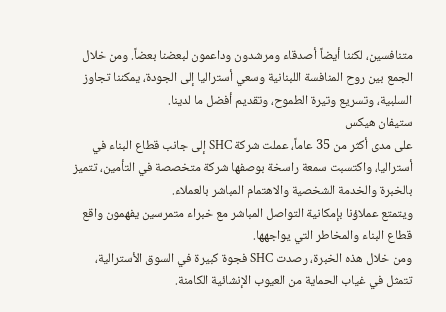متنافسين، لكننا أيضاً أصدقاء ومرشدون وداعمون لبعضنا بعضاً. ومن خلال الجمع بين روح المنافسة اللبنانية وسعي أستراليا إلى الجودة، يمكننا تجاوز السلبية، وتسريع وتيرة الطموح، وتقديم أفضل ما لدينا.
ستيفان هيكس
على مدى أكثر من 35 عاماً، عملت شركة SHC إلى جانب قطاع البناء في أستراليا، واكتسبت سمعة راسخة بوصفها شركة متخصصة في التأمين، تتميز بالخبرة والخدمة الشخصية والاهتمام المباشر بالعملاء.
ويتمتع عملاؤنا بإمكانية التواصل المباشر مع خبراء متمرسين يفهمون واقع قطاع البناء والمخاطر التي يواجهها.
ومن خلال هذه الخبرة، رصدت SHC فجوة كبيرة في السوق الأسترالية، تتمثل في غياب الحماية من العيوب الإنشائية الكامنة.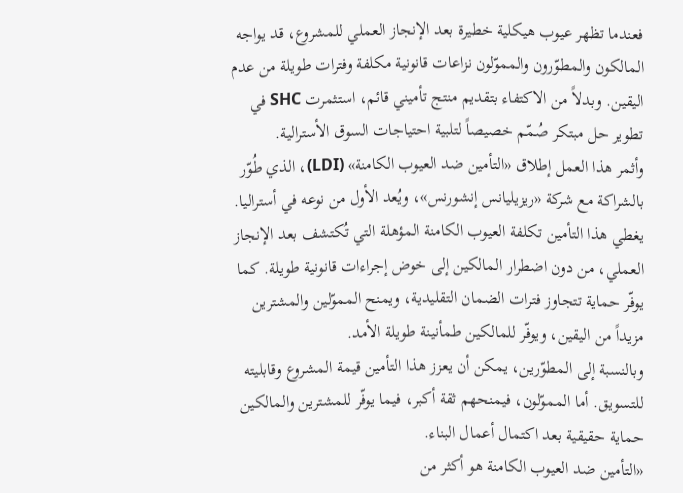فعندما تظهر عيوب هيكلية خطيرة بعد الإنجاز العملي للمشروع، قد يواجه المالكون والمطوّرون والمموّلون نزاعات قانونية مكلفة وفترات طويلة من عدم اليقين. وبدلاً من الاكتفاء بتقديم منتج تأميني قائم، استثمرت SHC في تطوير حل مبتكر صُمّم خصيصاً لتلبية احتياجات السوق الأسترالية.
وأثمر هذا العمل إطلاق «التأمين ضد العيوب الكامنة» (LDI)، الذي طُوّر بالشراكة مع شركة «ريزيليانس إنشورنس»، ويُعد الأول من نوعه في أستراليا.
يغطي هذا التأمين تكلفة العيوب الكامنة المؤهلة التي تُكتشف بعد الإنجاز العملي، من دون اضطرار المالكين إلى خوض إجراءات قانونية طويلة. كما يوفّر حماية تتجاوز فترات الضمان التقليدية، ويمنح المموّلين والمشترين مزيداً من اليقين، ويوفّر للمالكين طمأنينة طويلة الأمد.
وبالنسبة إلى المطوّرين، يمكن أن يعزز هذا التأمين قيمة المشروع وقابليته للتسويق. أما المموّلون، فيمنحهم ثقة أكبر، فيما يوفّر للمشترين والمالكين حماية حقيقية بعد اكتمال أعمال البناء.
«التأمين ضد العيوب الكامنة هو أكثر من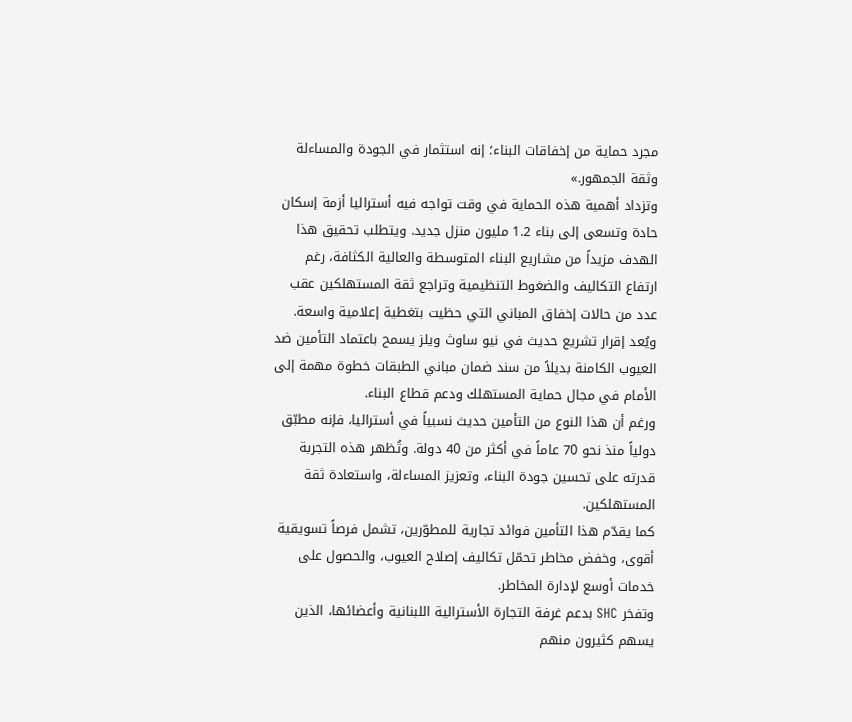مجرد حماية من إخفاقات البناء؛ إنه استثمار في الجودة والمساءلة وثقة الجمهور.»
وتزداد أهمية هذه الحماية في وقت تواجه فيه أستراليا أزمة إسكان حادة وتسعى إلى بناء 1.2 مليون منزل جديد. ويتطلب تحقيق هذا الهدف مزيداً من مشاريع البناء المتوسطة والعالية الكثافة، رغم ارتفاع التكاليف والضغوط التنظيمية وتراجع ثقة المستهلكين عقب عدد من حالات إخفاق المباني التي حظيت بتغطية إعلامية واسعة.
ويُعد إقرار تشريع حديث في نيو ساوث ويلز يسمح باعتماد التأمين ضد العيوب الكامنة بديلاً من سند ضمان مباني الطبقات خطوة مهمة إلى الأمام في مجال حماية المستهلك ودعم قطاع البناء.
ورغم أن هذا النوع من التأمين حديث نسبياً في أستراليا، فإنه مطبّق دولياً منذ نحو 70 عاماً في أكثر من 40 دولة. وتُظهر هذه التجربة قدرته على تحسين جودة البناء، وتعزيز المساءلة، واستعادة ثقة المستهلكين.
كما يقدّم هذا التأمين فوائد تجارية للمطوّرين، تشمل فرصاً تسويقية أقوى، وخفض مخاطر تحمّل تكاليف إصلاح العيوب، والحصول على خدمات أوسع لإدارة المخاطر.
وتفخر SHC بدعم غرفة التجارة الأسترالية اللبنانية وأعضائها، الذين يسهم كثيرون منهم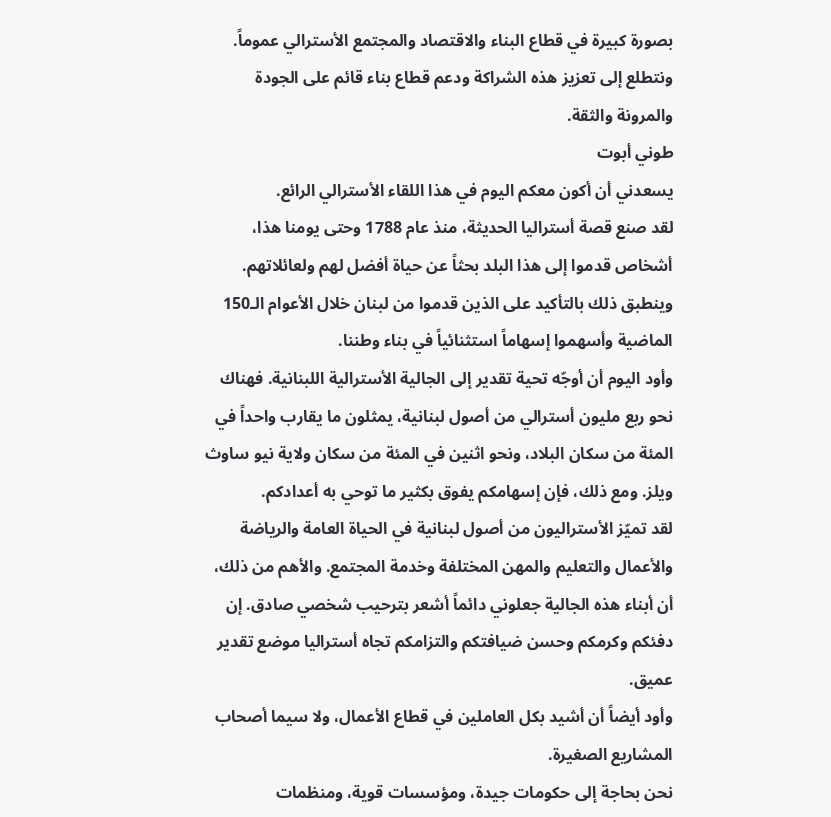بصورة كبيرة في قطاع البناء والاقتصاد والمجتمع الأسترالي عموماً.
ونتطلع إلى تعزيز هذه الشراكة ودعم قطاع بناء قائم على الجودة والمرونة والثقة.
طوني أبوت
يسعدني أن أكون معكم اليوم في هذا اللقاء الأسترالي الرائع.
لقد صنع قصة أستراليا الحديثة، منذ عام 1788 وحتى يومنا هذا، أشخاص قدموا إلى هذا البلد بحثاً عن حياة أفضل لهم ولعائلاتهم. وينطبق ذلك بالتأكيد على الذين قدموا من لبنان خلال الأعوام الـ150 الماضية وأسهموا إسهاماً استثنائياً في بناء وطننا.
وأود اليوم أن أوجّه تحية تقدير إلى الجالية الأسترالية اللبنانية. فهناك نحو ربع مليون أسترالي من أصول لبنانية، يمثلون ما يقارب واحداً في المئة من سكان البلاد، ونحو اثنين في المئة من سكان ولاية نيو ساوث ويلز. ومع ذلك، فإن إسهامكم يفوق بكثير ما توحي به أعدادكم.
لقد تميّز الأستراليون من أصول لبنانية في الحياة العامة والرياضة والأعمال والتعليم والمهن المختلفة وخدمة المجتمع. والأهم من ذلك، أن أبناء هذه الجالية جعلوني دائماً أشعر بترحيب شخصي صادق. إن دفئكم وكرمكم وحسن ضيافتكم والتزامكم تجاه أستراليا موضع تقدير عميق.
وأود أيضاً أن أشيد بكل العاملين في قطاع الأعمال، ولا سيما أصحاب المشاريع الصغيرة.
نحن بحاجة إلى حكومات جيدة، ومؤسسات قوية، ومنظمات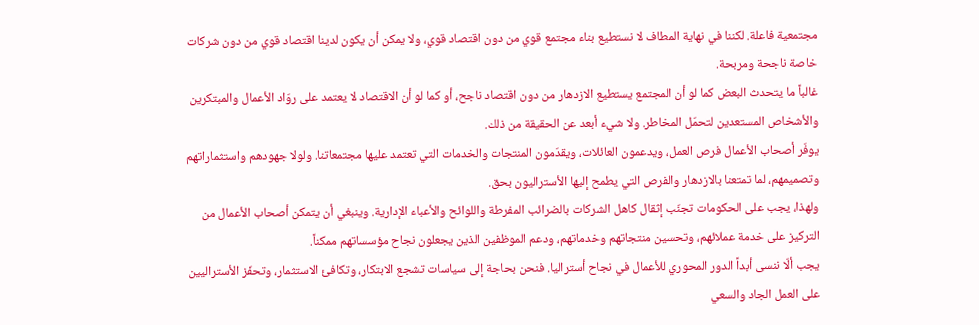مجتمعية فاعلة. لكننا في نهاية المطاف لا نستطيع بناء مجتمع قوي من دون اقتصاد قوي، ولا يمكن أن يكون لدينا اقتصاد قوي من دون شركات خاصة ناجحة ومربحة.
غالباً ما يتحدث البعض كما لو أن المجتمع يستطيع الازدهار من دون اقتصاد ناجح، أو كما لو أن الاقتصاد لا يعتمد على روّاد الأعمال والمبتكرين والأشخاص المستعدين لتحمّل المخاطر. ولا شيء أبعد عن الحقيقة من ذلك.
يوفّر أصحاب الأعمال فرص العمل، ويدعمون العائلات، ويقدّمون المنتجات والخدمات التي تعتمد عليها مجتمعاتنا. ولولا جهودهم واستثماراتهم وتصميمهم، لما تمتعنا بالازدهار والفرص التي يطمح إليها الأستراليون بحق.
ولهذا، يجب على الحكومات تجنّب إثقال كاهل الشركات بالضرائب المفرطة واللوائح والأعباء الإدارية. وينبغي أن يتمكن أصحاب الأعمال من التركيز على خدمة عملائهم، وتحسين منتجاتهم وخدماتهم، ودعم الموظفين الذين يجعلون نجاح مؤسساتهم ممكناً.
يجب ألّا ننسى أبداً الدور المحوري للأعمال في نجاح أستراليا. فنحن بحاجة إلى سياسات تشجع الابتكار، وتكافئ الاستثمار، وتحفّز الأستراليين على العمل الجاد والسعي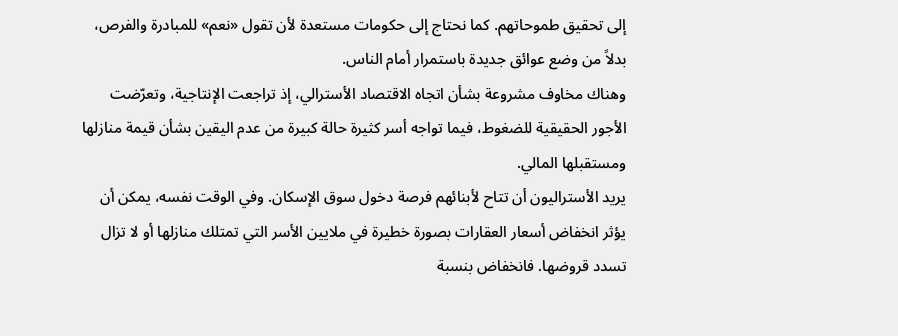إلى تحقيق طموحاتهم. كما نحتاج إلى حكومات مستعدة لأن تقول «نعم» للمبادرة والفرص، بدلاً من وضع عوائق جديدة باستمرار أمام الناس.
وهناك مخاوف مشروعة بشأن اتجاه الاقتصاد الأسترالي، إذ تراجعت الإنتاجية، وتعرّضت الأجور الحقيقية للضغوط، فيما تواجه أسر كثيرة حالة كبيرة من عدم اليقين بشأن قيمة منازلها ومستقبلها المالي.
يريد الأستراليون أن تتاح لأبنائهم فرصة دخول سوق الإسكان. وفي الوقت نفسه، يمكن أن يؤثر انخفاض أسعار العقارات بصورة خطيرة في ملايين الأسر التي تمتلك منازلها أو لا تزال تسدد قروضها. فانخفاض بنسبة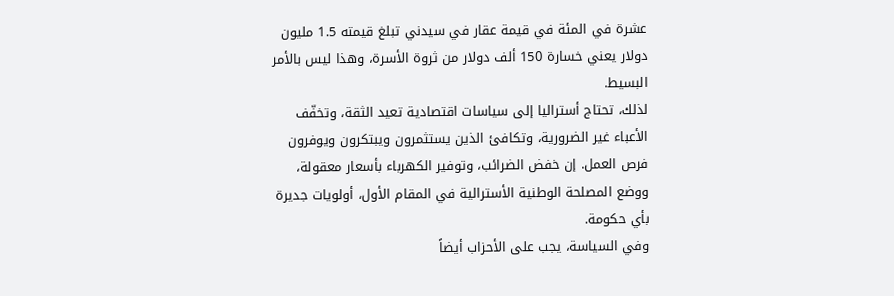عشرة في المئة في قيمة عقار في سيدني تبلغ قيمته 1.5 مليون دولار يعني خسارة 150 ألف دولار من ثروة الأسرة، وهذا ليس بالأمر البسيط.
لذلك، تحتاج أستراليا إلى سياسات اقتصادية تعيد الثقة، وتخفّف الأعباء غير الضرورية، وتكافئ الذين يستثمرون ويبتكرون ويوفرون فرص العمل. إن خفض الضرائب، وتوفير الكهرباء بأسعار معقولة، ووضع المصلحة الوطنية الأسترالية في المقام الأول، أولويات جديرة بأي حكومة.
وفي السياسة، يجب على الأحزاب أيضاً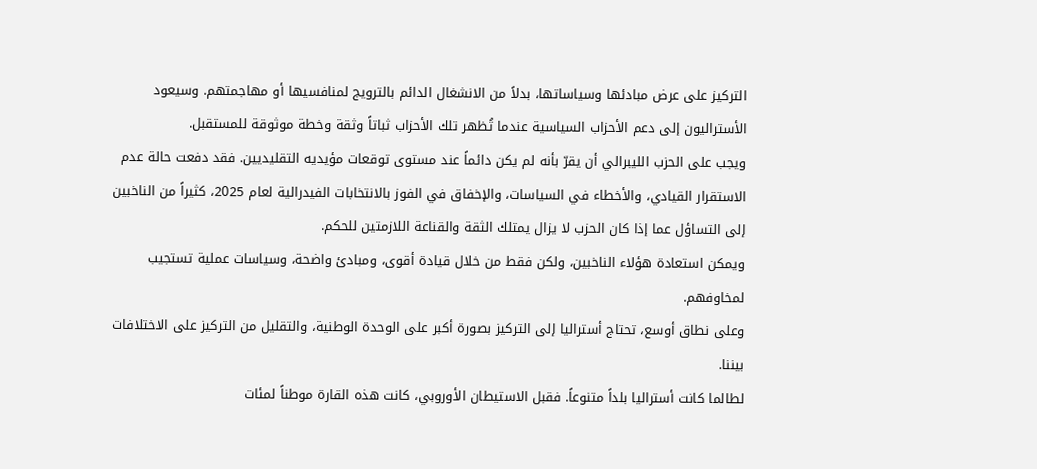التركيز على عرض مبادئها وسياساتها، بدلاً من الانشغال الدائم بالترويج لمنافسيها أو مهاجمتهم. وسيعود الأستراليون إلى دعم الأحزاب السياسية عندما تُظهر تلك الأحزاب ثباتاً وثقة وخطة موثوقة للمستقبل.
ويجب على الحزب الليبرالي أن يقرّ بأنه لم يكن دائماً عند مستوى توقعات مؤيديه التقليديين. فقد دفعت حالة عدم الاستقرار القيادي، والأخطاء في السياسات، والإخفاق في الفوز بالانتخابات الفيدرالية لعام 2025، كثيراً من الناخبين إلى التساؤل عما إذا كان الحزب لا يزال يمتلك الثقة والقناعة اللازمتين للحكم.
ويمكن استعادة هؤلاء الناخبين، ولكن فقط من خلال قيادة أقوى، ومبادئ واضحة، وسياسات عملية تستجيب لمخاوفهم.
وعلى نطاق أوسع، تحتاج أستراليا إلى التركيز بصورة أكبر على الوحدة الوطنية، والتقليل من التركيز على الاختلافات بيننا.
لطالما كانت أستراليا بلداً متنوعاً. فقبل الاستيطان الأوروبي، كانت هذه القارة موطناً لمئات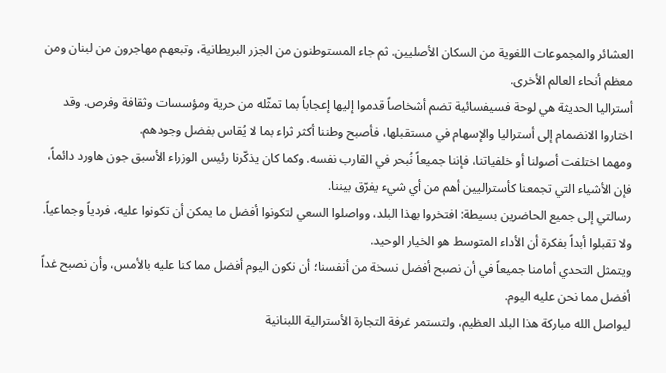العشائر والمجموعات اللغوية من السكان الأصليين. ثم جاء المستوطنون من الجزر البريطانية، وتبعهم مهاجرون من لبنان ومن معظم أنحاء العالم الأخرى.
أستراليا الحديثة هي لوحة فسيفسائية تضم أشخاصاً قدموا إليها إعجاباً بما تمثّله من حرية ومؤسسات وثقافة وفرص. وقد اختاروا الانضمام إلى أستراليا والإسهام في مستقبلها، فأصبح وطننا أكثر ثراء بما لا يُقاس بفضل وجودهم.
ومهما اختلفت أصولنا أو خلفياتنا، فإننا جميعاً نُبحر في القارب نفسه. وكما كان يذكّرنا رئيس الوزراء الأسبق جون هاورد دائماً، فإن الأشياء التي تجمعنا كأستراليين أهم من أي شيء يفرّق بيننا.
رسالتي إلى جميع الحاضرين بسيطة: افتخروا بهذا البلد، وواصلوا السعي لتكونوا أفضل ما يمكن أن تكونوا عليه، فردياً وجماعياً. ولا تقبلوا أبداً بفكرة أن الأداء المتوسط هو الخيار الوحيد.
ويتمثل التحدي أمامنا جميعاً في أن نصبح أفضل نسخة من أنفسنا؛ أن نكون اليوم أفضل مما كنا عليه بالأمس، وأن نصبح غداً أفضل مما نحن عليه اليوم.
ليواصل الله مباركة هذا البلد العظيم، ولتستمر غرفة التجارة الأسترالية اللبنانية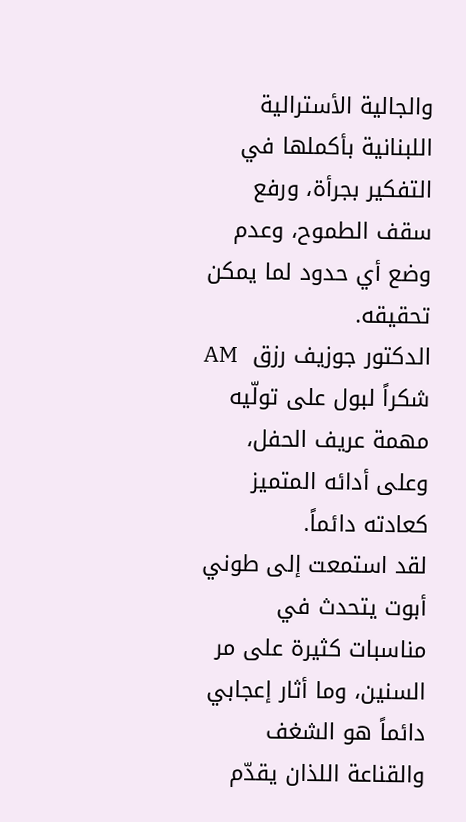والجالية الأسترالية اللبنانية بأكملها في التفكير بجرأة، ورفع سقف الطموح، وعدم وضع أي حدود لما يمكن تحقيقه.
الدكتور جوزيف رزق  AM
شكراً لبول على تولّيه مهمة عريف الحفل، وعلى أدائه المتميز كعادته دائماً.
لقد استمعت إلى طوني أبوت يتحدث في مناسبات كثيرة على مر السنين، وما أثار إعجابي دائماً هو الشغف والقناعة اللذان يقدّم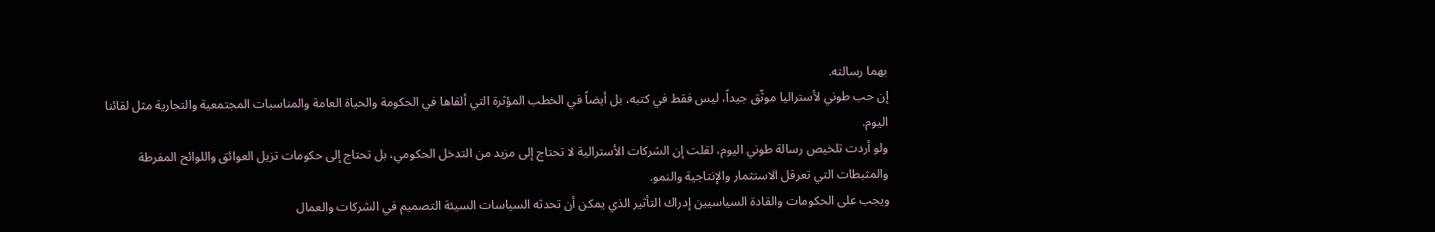بهما رسالته.
إن حب طوني لأستراليا موثّق جيداً، ليس فقط في كتبه، بل أيضاً في الخطب المؤثرة التي ألقاها في الحكومة والحياة العامة والمناسبات المجتمعية والتجارية مثل لقائنا اليوم.
ولو أردت تلخيص رسالة طوني اليوم، لقلت إن الشركات الأسترالية لا تحتاج إلى مزيد من التدخل الحكومي، بل تحتاج إلى حكومات تزيل العوائق واللوائح المفرطة والمثبطات التي تعرقل الاستثمار والإنتاجية والنمو.
ويجب على الحكومات والقادة السياسيين إدراك التأثير الذي يمكن أن تحدثه السياسات السيئة التصميم في الشركات والعمال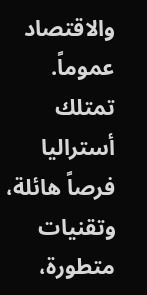والاقتصاد عموماً.
تمتلك أستراليا فرصاً هائلة، وتقنيات متطورة،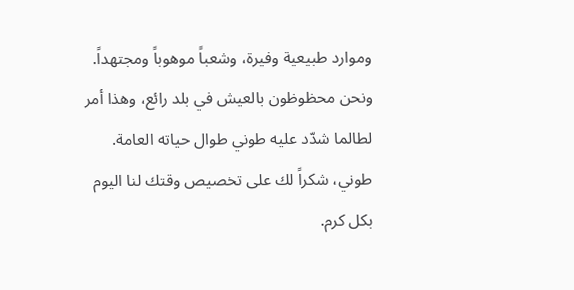وموارد طبيعية وفيرة، وشعباً موهوباً ومجتهداً. ونحن محظوظون بالعيش في بلد رائع، وهذا أمر لطالما شدّد عليه طوني طوال حياته العامة.
طوني، شكراً لك على تخصيص وقتك لنا اليوم بكل كرم.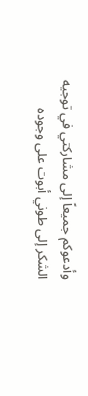وأدعوكم جميعاً إلى مشاركتي في توجيه الشكر إلى طوني أبوت على وجوده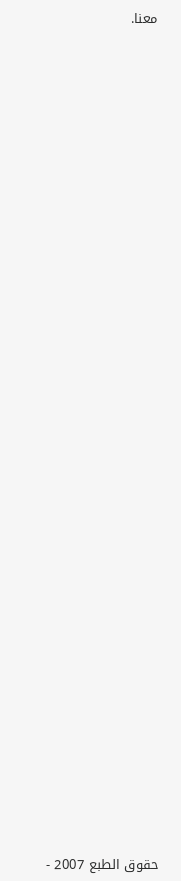معنا.



































حقوق الطبع 2007 -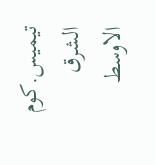تيميس.كوم الشرق الاوسط